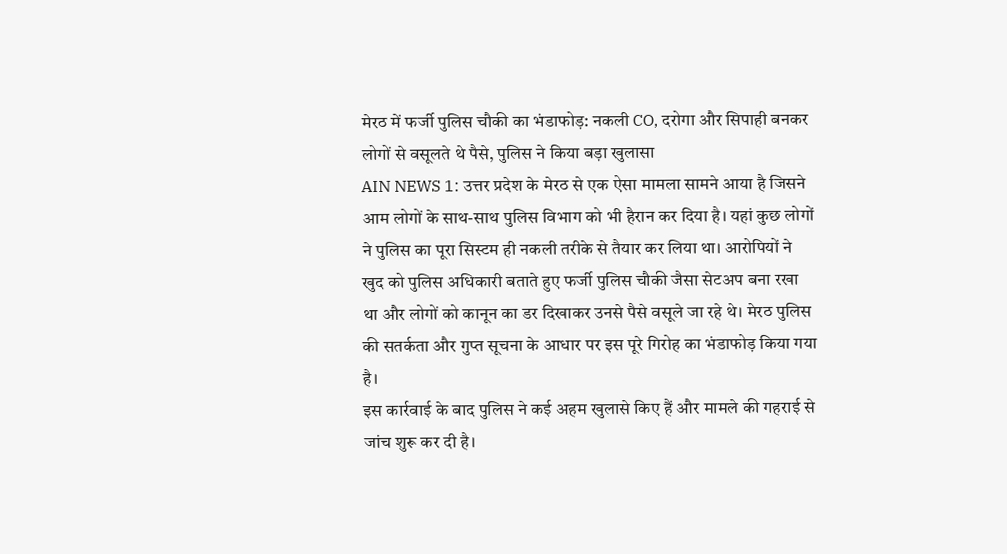मेरठ में फर्जी पुलिस चौकी का भंडाफोड़: नकली CO, दरोगा और सिपाही बनकर लोगों से वसूलते थे पैसे, पुलिस ने किया बड़ा खुलासा
AIN NEWS 1: उत्तर प्रदेश के मेरठ से एक ऐसा मामला सामने आया है जिसने आम लोगों के साथ-साथ पुलिस विभाग को भी हैरान कर दिया है। यहां कुछ लोगों ने पुलिस का पूरा सिस्टम ही नकली तरीके से तैयार कर लिया था। आरोपियों ने खुद को पुलिस अधिकारी बताते हुए फर्जी पुलिस चौकी जैसा सेटअप बना रखा था और लोगों को कानून का डर दिखाकर उनसे पैसे वसूले जा रहे थे। मेरठ पुलिस की सतर्कता और गुप्त सूचना के आधार पर इस पूरे गिरोह का भंडाफोड़ किया गया है।
इस कार्रवाई के बाद पुलिस ने कई अहम खुलासे किए हैं और मामले की गहराई से जांच शुरू कर दी है।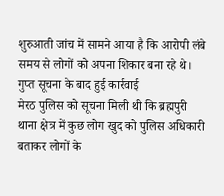शुरुआती जांच में सामने आया है कि आरोपी लंबे समय से लोगों को अपना शिकार बना रहे थे।
गुप्त सूचना के बाद हुई कार्रवाई
मेरठ पुलिस को सूचना मिली थी कि ब्रह्मपुरी थाना क्षेत्र में कुछ लोग खुद को पुलिस अधिकारी बताकर लोगों के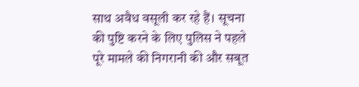साथ अवैध वसूली कर रहे हैं। सूचना की पुष्टि करने के लिए पुलिस ने पहले पूरे मामले की निगरानी की और सबूत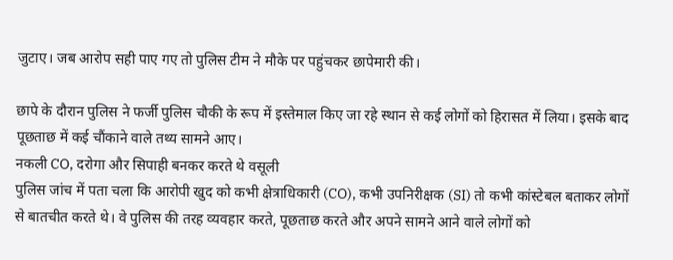जुटाए। जब आरोप सही पाए गए तो पुलिस टीम ने मौके पर पहुंचकर छापेमारी की।

छापे के दौरान पुलिस ने फर्जी पुलिस चौकी के रूप में इस्तेमाल किए जा रहे स्थान से कई लोगों को हिरासत में लिया। इसके बाद पूछताछ में कई चौंकाने वाले तथ्य सामने आए।
नकली CO, दरोगा और सिपाही बनकर करते थे वसूली
पुलिस जांच में पता चला कि आरोपी खुद को कभी क्षेत्राधिकारी (CO), कभी उपनिरीक्षक (SI) तो कभी कांस्टेबल बताकर लोगों से बातचीत करते थे। वे पुलिस की तरह व्यवहार करते, पूछताछ करते और अपने सामने आने वाले लोगों को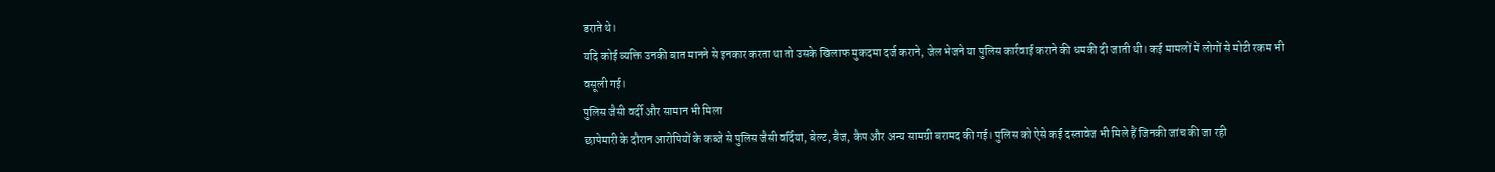डराते थे।
यदि कोई व्यक्ति उनकी बात मानने से इनकार करता था तो उसके खिलाफ मुकदमा दर्ज कराने, जेल भेजने या पुलिस कार्रवाई कराने की धमकी दी जाती थी। कई मामलों में लोगों से मोटी रकम भी वसूली गई।
पुलिस जैसी वर्दी और सामान भी मिला
छापेमारी के दौरान आरोपियों के कब्जे से पुलिस जैसी वर्दियां, बेल्ट, बैज, कैप और अन्य सामग्री बरामद की गई। पुलिस को ऐसे कई दस्तावेज भी मिले हैं जिनकी जांच की जा रही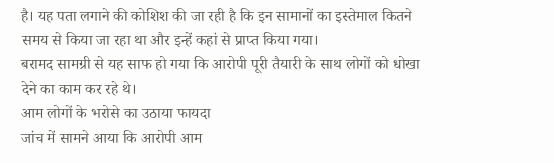है। यह पता लगाने की कोशिश की जा रही है कि इन सामानों का इस्तेमाल कितने समय से किया जा रहा था और इन्हें कहां से प्राप्त किया गया।
बरामद सामग्री से यह साफ हो गया कि आरोपी पूरी तैयारी के साथ लोगों को धोखा देने का काम कर रहे थे।
आम लोगों के भरोसे का उठाया फायदा
जांच में सामने आया कि आरोपी आम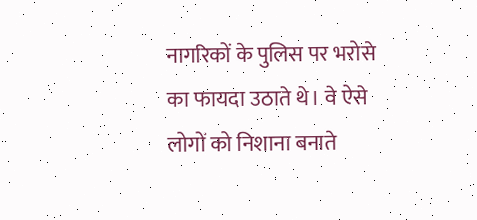नागरिकों के पुलिस पर भरोसे का फायदा उठाते थे। वे ऐसे लोगों को निशाना बनाते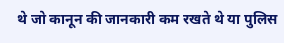थे जो कानून की जानकारी कम रखते थे या पुलिस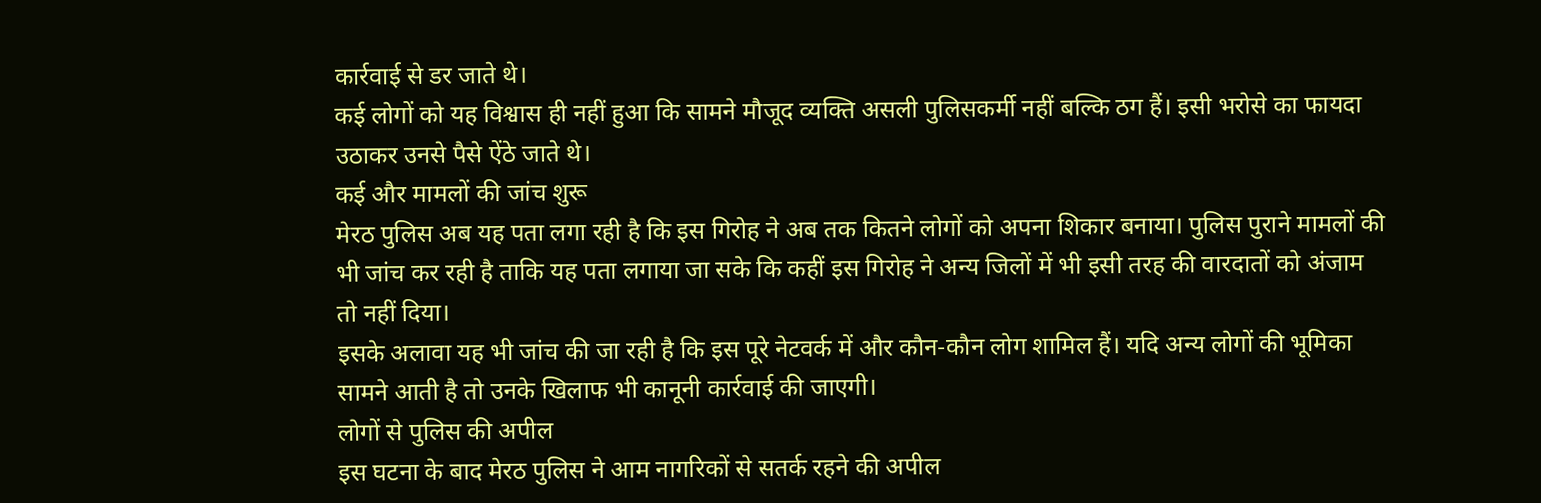कार्रवाई से डर जाते थे।
कई लोगों को यह विश्वास ही नहीं हुआ कि सामने मौजूद व्यक्ति असली पुलिसकर्मी नहीं बल्कि ठग हैं। इसी भरोसे का फायदा उठाकर उनसे पैसे ऐंठे जाते थे।
कई और मामलों की जांच शुरू
मेरठ पुलिस अब यह पता लगा रही है कि इस गिरोह ने अब तक कितने लोगों को अपना शिकार बनाया। पुलिस पुराने मामलों की भी जांच कर रही है ताकि यह पता लगाया जा सके कि कहीं इस गिरोह ने अन्य जिलों में भी इसी तरह की वारदातों को अंजाम तो नहीं दिया।
इसके अलावा यह भी जांच की जा रही है कि इस पूरे नेटवर्क में और कौन-कौन लोग शामिल हैं। यदि अन्य लोगों की भूमिका सामने आती है तो उनके खिलाफ भी कानूनी कार्रवाई की जाएगी।
लोगों से पुलिस की अपील
इस घटना के बाद मेरठ पुलिस ने आम नागरिकों से सतर्क रहने की अपील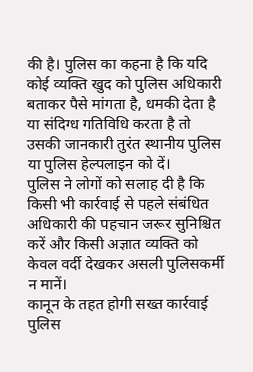की है। पुलिस का कहना है कि यदि कोई व्यक्ति खुद को पुलिस अधिकारी बताकर पैसे मांगता है, धमकी देता है या संदिग्ध गतिविधि करता है तो उसकी जानकारी तुरंत स्थानीय पुलिस या पुलिस हेल्पलाइन को दें।
पुलिस ने लोगों को सलाह दी है कि किसी भी कार्रवाई से पहले संबंधित अधिकारी की पहचान जरूर सुनिश्चित करें और किसी अज्ञात व्यक्ति को केवल वर्दी देखकर असली पुलिसकर्मी न मानें।
कानून के तहत होगी सख्त कार्रवाई
पुलिस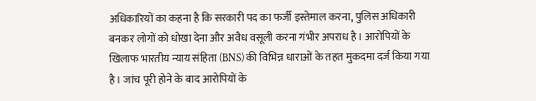अधिकारियों का कहना है कि सरकारी पद का फर्जी इस्तेमाल करना, पुलिस अधिकारी बनकर लोगों को धोखा देना और अवैध वसूली करना गंभीर अपराध है। आरोपियों के खिलाफ भारतीय न्याय संहिता (BNS) की विभिन्न धाराओं के तहत मुकदमा दर्ज किया गया है। जांच पूरी होने के बाद आरोपियों के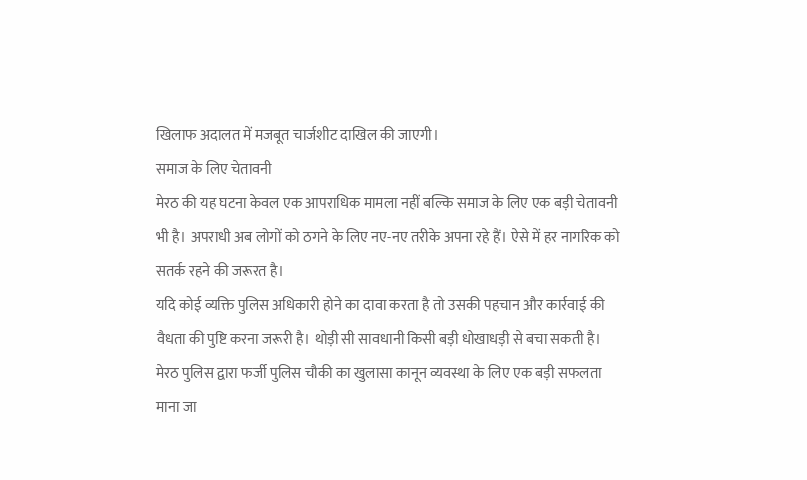खिलाफ अदालत में मजबूत चार्जशीट दाखिल की जाएगी।
समाज के लिए चेतावनी
मेरठ की यह घटना केवल एक आपराधिक मामला नहीं बल्कि समाज के लिए एक बड़ी चेतावनी भी है। अपराधी अब लोगों को ठगने के लिए नए-नए तरीके अपना रहे हैं। ऐसे में हर नागरिक को सतर्क रहने की जरूरत है।
यदि कोई व्यक्ति पुलिस अधिकारी होने का दावा करता है तो उसकी पहचान और कार्रवाई की वैधता की पुष्टि करना जरूरी है। थोड़ी सी सावधानी किसी बड़ी धोखाधड़ी से बचा सकती है।
मेरठ पुलिस द्वारा फर्जी पुलिस चौकी का खुलासा कानून व्यवस्था के लिए एक बड़ी सफलता माना जा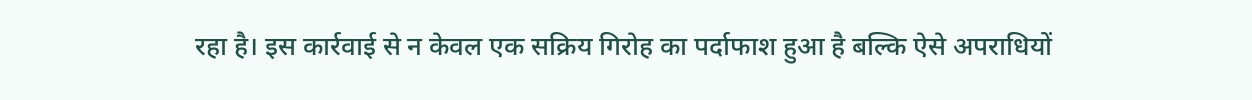रहा है। इस कार्रवाई से न केवल एक सक्रिय गिरोह का पर्दाफाश हुआ है बल्कि ऐसे अपराधियों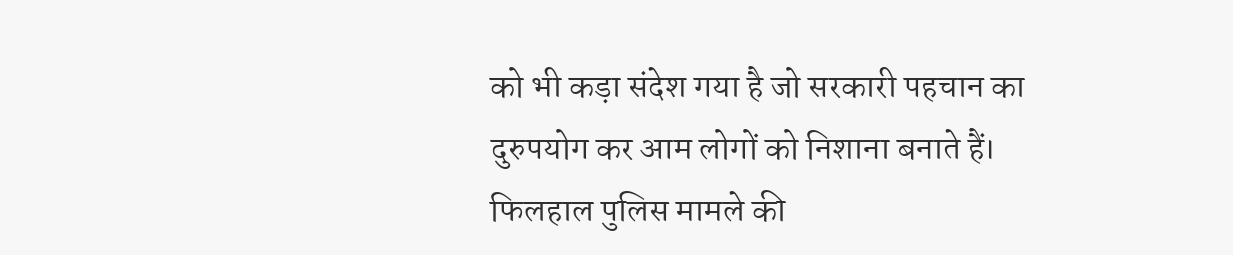को भी कड़ा संदेश गया है जो सरकारी पहचान का दुरुपयोग कर आम लोगों को निशाना बनाते हैं।
फिलहाल पुलिस मामले की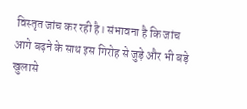विस्तृत जांच कर रही है। संभावना है कि जांच आगे बढ़ने के साथ इस गिरोह से जुड़े और भी बड़े खुलासे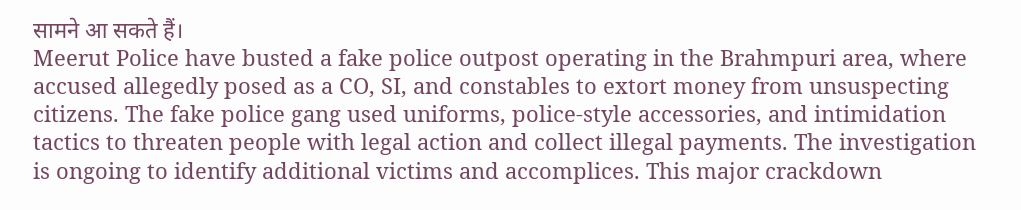सामने आ सकते हैं।
Meerut Police have busted a fake police outpost operating in the Brahmpuri area, where accused allegedly posed as a CO, SI, and constables to extort money from unsuspecting citizens. The fake police gang used uniforms, police-style accessories, and intimidation tactics to threaten people with legal action and collect illegal payments. The investigation is ongoing to identify additional victims and accomplices. This major crackdown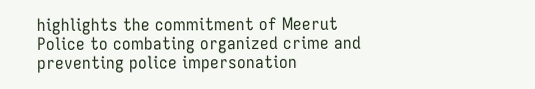highlights the commitment of Meerut Police to combating organized crime and preventing police impersonation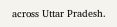across Uttar Pradesh.